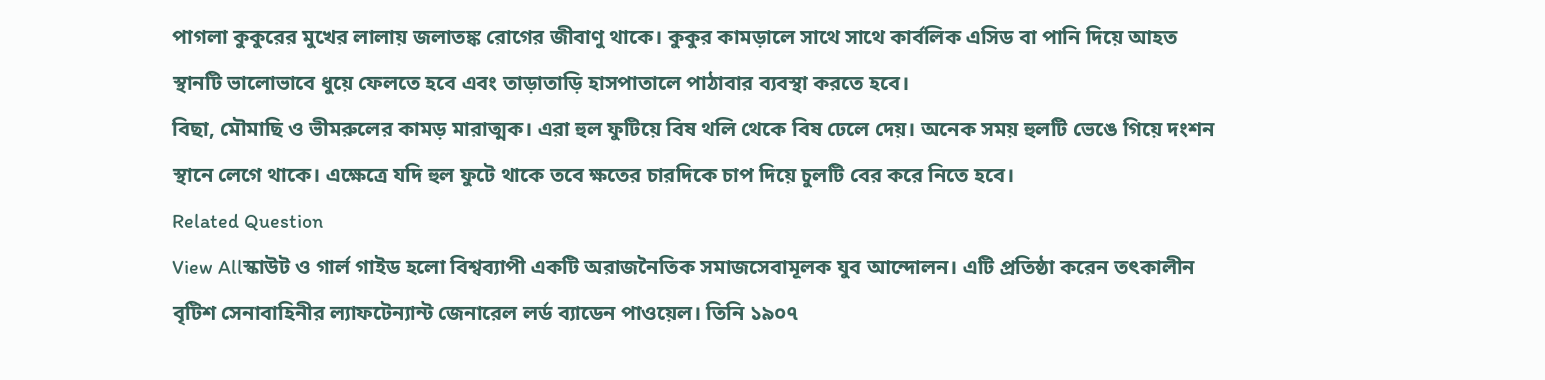পাগলা কুকুরের মুখের লালায় জলাতঙ্ক রোগের জীবাণু থাকে। কুকুর কামড়ালে সাথে সাথে কার্বলিক এসিড বা পানি দিয়ে আহত স্থানটি ভালোভাবে ধুয়ে ফেলতে হবে এবং তাড়াতাড়ি হাসপাতালে পাঠাবার ব্যবস্থা করতে হবে।
বিছা, মৌমাছি ও ভীমরুলের কামড় মারাত্মক। এরা হুল ফুটিয়ে বিষ থলি থেকে বিষ ঢেলে দেয়। অনেক সময় হুলটি ভেঙে গিয়ে দংশন স্থানে লেগে থাকে। এক্ষেত্রে যদি হুল ফুটে থাকে তবে ক্ষতের চারদিকে চাপ দিয়ে চুলটি বের করে নিতে হবে।
Related Question
View Allস্কাউট ও গার্ল গাইড হলো বিশ্বব্যাপী একটি অরাজনৈতিক সমাজসেবামূলক যুব আন্দোলন। এটি প্রতিষ্ঠা করেন তৎকালীন বৃটিশ সেনাবাহিনীর ল্যাফটেন্যান্ট জেনারেল লর্ড ব্যাডেন পাওয়েল। তিনি ১৯০৭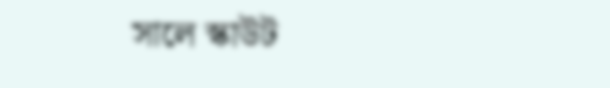সালে স্কাউট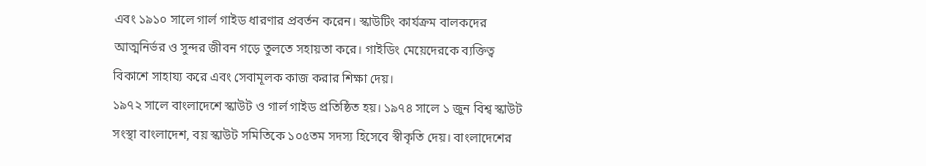এবং ১৯১০ সালে গার্ল গাইড ধারণার প্রবর্তন করেন। স্কাউটিং কার্যক্রম বালকদের আত্মনির্ভর ও সুন্দর জীবন গড়ে তুলতে সহায়তা করে। গাইডিং মেয়েদেরকে ব্যক্তিত্ব বিকাশে সাহায্য করে এবং সেবামূলক কাজ করার শিক্ষা দেয়।
১৯৭২ সালে বাংলাদেশে স্কাউট ও গার্ল গাইড প্রতিষ্ঠিত হয়। ১৯৭৪ সালে ১ জুন বিশ্ব স্কাউট সংস্থা বাংলাদেশ, বয় স্কাউট সমিতিকে ১০৫তম সদস্য হিসেবে স্বীকৃতি দেয়। বাংলাদেশের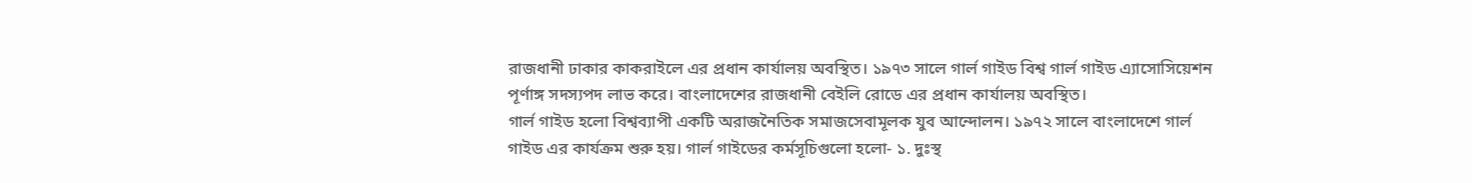রাজধানী ঢাকার কাকরাইলে এর প্রধান কার্যালয় অবস্থিত। ১৯৭৩ সালে গার্ল গাইড বিশ্ব গার্ল গাইড এ্যাসোসিয়েশন পূর্ণাঙ্গ সদস্যপদ লাভ করে। বাংলাদেশের রাজধানী বেইলি রোডে এর প্রধান কার্যালয় অবস্থিত।
গার্ল গাইড হলো বিশ্বব্যাপী একটি অরাজনৈতিক সমাজসেবামূলক যুব আন্দোলন। ১৯৭২ সালে বাংলাদেশে গার্ল গাইড এর কার্যক্রম শুরু হয়। গার্ল গাইডের কর্মসূচিগুলো হলো- ১. দুঃস্থ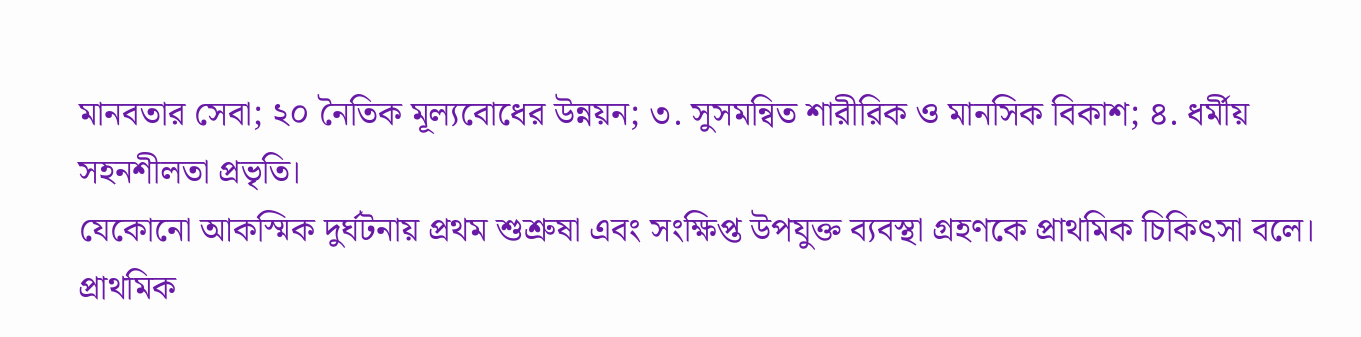মানবতার সেবা; ২০ নৈতিক মূল্যবোধের উন্নয়ন; ৩. সুসমন্বিত শারীরিক ও মানসিক বিকাশ; ৪. ধর্মীয় সহনশীলতা প্রভৃতি।
যেকোনো আকস্মিক দুর্ঘটনায় প্রথম শুশ্রুষা এবং সংক্ষিপ্ত উপযুক্ত ব্যবস্থা গ্রহণকে প্রাথমিক চিকিৎসা বলে। প্রাথমিক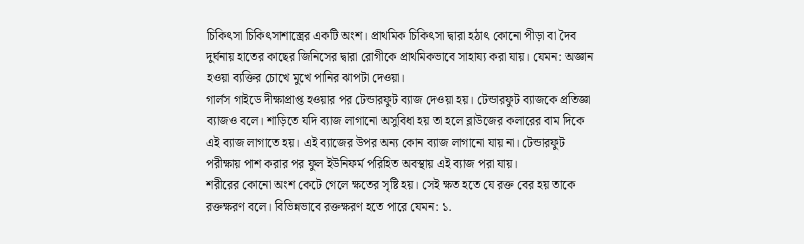চিকিৎসা চিকিৎসাশাস্ত্রের একটি অংশ। প্রাথমিক চিকিৎসা দ্বারা হঠাৎ কোনো পীড়া বা দৈব দুর্ঘনায় হাতের কাছের জিনিসের দ্বারা রোগীকে প্রাথমিকভাবে সাহায্য করা যায়। যেমন: অজ্ঞান হওয়া ব্যক্তির চোখে মুখে পানির ঝাপটা দেওয়া।
গার্লস গাইডে দীক্ষাপ্রাপ্ত হওয়ার পর টেন্ডারফুট ব্যাজ দেওয়া হয়। টেন্ডারফুট ব্যাজকে প্রতিজ্ঞা ব্যাজও বলে। শাড়িতে যদি ব্যাজ লাগানো অসুবিধা হয় তা হলে ব্লাউজের কলারের বাম দিকে এই ব্যাজ লাগাতে হয়। এই ব্যাজের উপর অন্য কোন ব্যাজ লাগানো যায় না। টেন্ডারফুট পরীক্ষায় পাশ করার পর ফুল ইউনিফর্ম পরিহিত অবস্থায় এই ব্যাজ পরা যায়।
শরীরের কোনো অংশ কেটে গেলে ক্ষতের সৃষ্টি হয়। সেই ক্ষত হতে যে রক্ত বের হয় তাকে রক্তক্ষরণ বলে। বিভিন্নভাবে রক্তক্ষরণ হতে পারে যেমন: ১.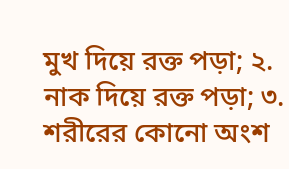মুখ দিয়ে রক্ত পড়া; ২. নাক দিয়ে রক্ত পড়া; ৩. শরীরের কোনো অংশ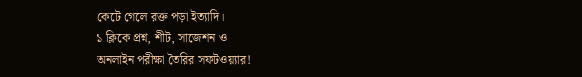কেটে গেলে রক্ত পড়া ইত্যাদি।
১ ক্লিকে প্রশ্ন, শীট, সাজেশন ও
অনলাইন পরীক্ষা তৈরির সফটওয়্যার!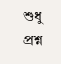শুধু প্রশ্ন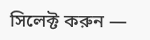সিলেক্ট করুন —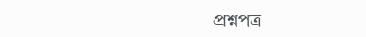প্রশ্নপত্র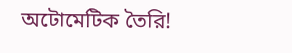অটোমেটিক তৈরি!